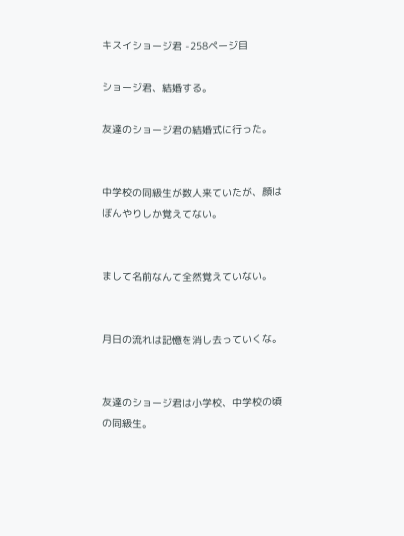キスイショージ君 -258ページ目

ショージ君、結婚する。

友達のショージ君の結婚式に行った。


中学校の同級生が数人来ていたが、顔はぼんやりしか覚えてない。


まして名前なんて全然覚えていない。


月日の流れは記憶を消し去っていくな。


友達のショージ君は小学校、中学校の頃の同級生。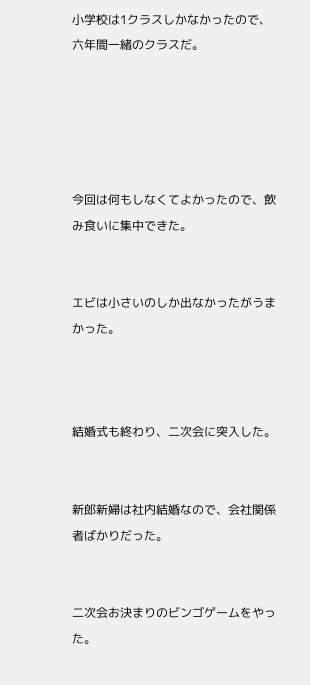小学校は1クラスしかなかったので、六年間一緒のクラスだ。





今回は何もしなくてよかったので、飲み食いに集中できた。


エビは小さいのしか出なかったがうまかった。



結婚式も終わり、二次会に突入した。


新郎新婦は社内結婚なので、会社関係者ばかりだった。


二次会お決まりのビンゴゲームをやった。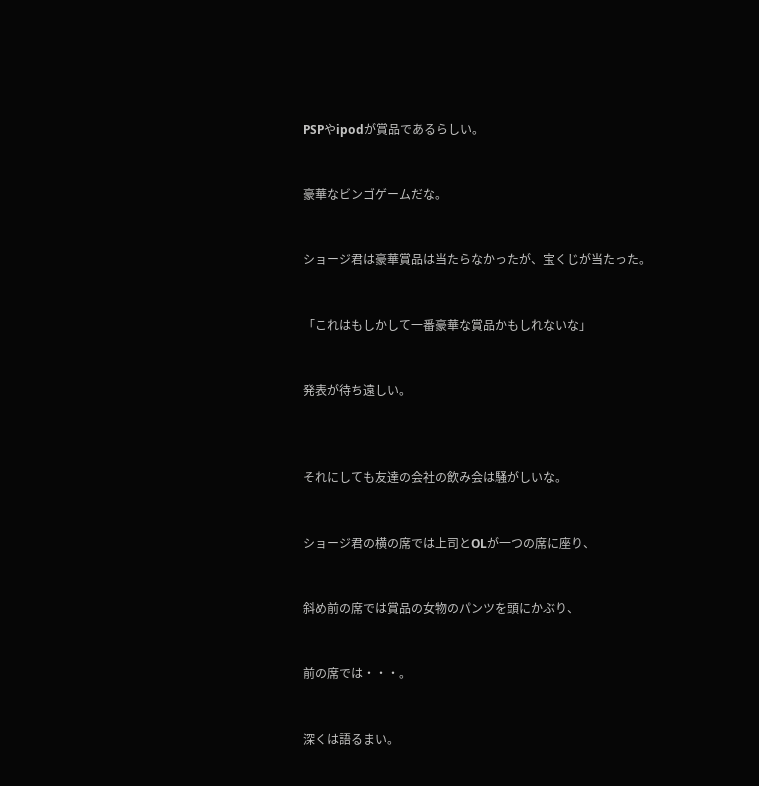PSPやipodが賞品であるらしい。


豪華なビンゴゲームだな。


ショージ君は豪華賞品は当たらなかったが、宝くじが当たった。


「これはもしかして一番豪華な賞品かもしれないな」


発表が待ち遠しい。



それにしても友達の会社の飲み会は騒がしいな。


ショージ君の横の席では上司とOLが一つの席に座り、


斜め前の席では賞品の女物のパンツを頭にかぶり、


前の席では・・・。


深くは語るまい。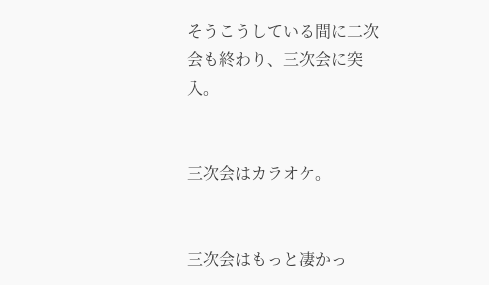そうこうしている間に二次会も終わり、三次会に突入。


三次会はカラオケ。


三次会はもっと凄かっ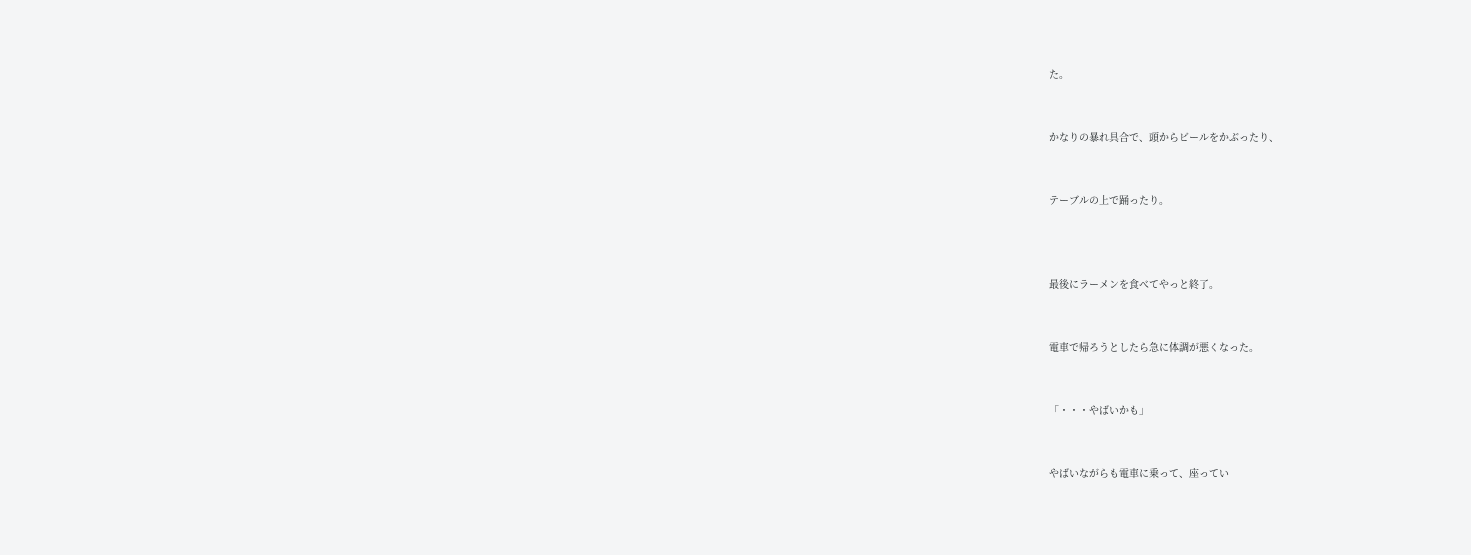た。


かなりの暴れ具合で、頭からビールをかぶったり、


テーブルの上で踊ったり。



最後にラーメンを食べてやっと終了。


電車で帰ろうとしたら急に体調が悪くなった。


「・・・やばいかも」


やばいながらも電車に乗って、座ってい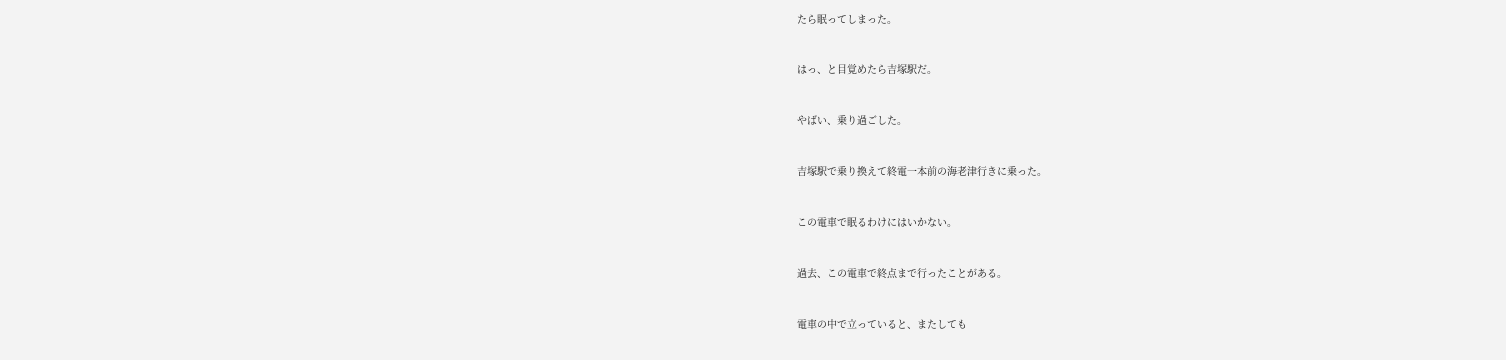たら眠ってしまった。


はっ、と目覚めたら吉塚駅だ。


やばい、乗り過ごした。


吉塚駅で乗り換えて終電一本前の海老津行きに乗った。


この電車で眠るわけにはいかない。


過去、この電車で終点まで行ったことがある。


電車の中で立っていると、またしても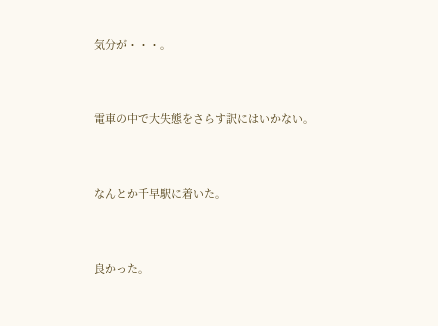気分が・・・。


電車の中で大失態をさらす訳にはいかない。


なんとか千早駅に着いた。


良かった。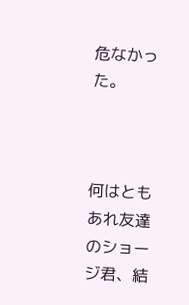危なかった。



何はともあれ友達のショージ君、結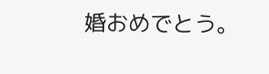婚おめでとう。